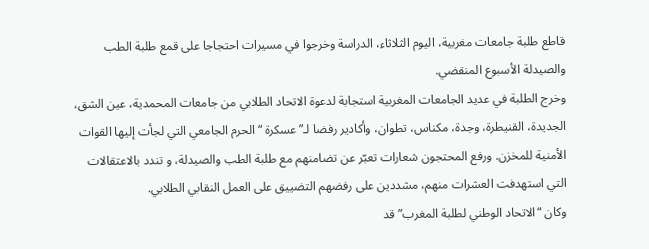قاطع طلبة جامعات مغربية، اليوم الثلاثاء، الدراسة وخرجوا في مسيرات احتجاجا على قمع طلبة الطب والصيدلة الأسبوع المنقضي.
وخرج الطلبة في عديد الجامعات المغربية استجابة لدعوة الاتحاد الطلابي من جامعات المحمدية، عين الشق، الجديدة، القنيطرة، وجدة، مكناس، تطوان، وأكادير رفضا لـ”عسكرة “الحرم الجامعي التي لجأت إليها القوات الأمنية للمخزن. ورفع المحتجون شعارات تعبّر عن تضامنهم مع طلبة الطب والصيدلة، و تندد بالاعتقالات التي استهدفت العشرات منهم، مشددين على رفضهم التضييق على العمل النقابي الطلابي.
وكان “الاتحاد الوطني لطلبة المغرب” قد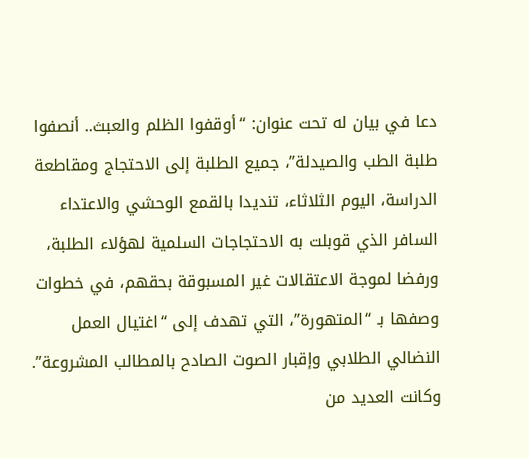دعا في بيان له تحت عنوان: “أوقفوا الظلم والعبث.. أنصفوا طلبة الطب والصيدلة”، جميع الطلبة إلى الاحتجاج ومقاطعة الدراسة، اليوم الثلاثاء، تنديدا بالقمع الوحشي والاعتداء السافر الذي قوبلت به الاحتجاجات السلمية لهؤلاء الطلبة، ورفضا لموجة الاعتقالات غير المسبوقة بحقهم، في خطوات وصفها بـ “المتهورة”، التي تهدف إلى “اغتيال العمل النضالي الطلابي وإقبار الصوت الصادح بالمطالب المشروعة”.
وكانت العديد من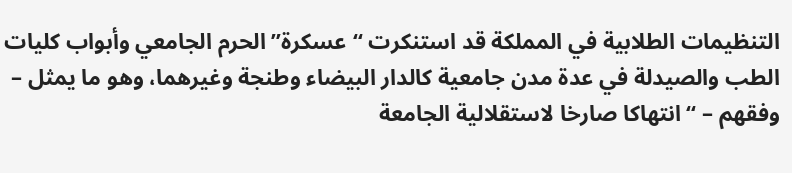التنظيمات الطلابية في المملكة قد استنكرت “عسكرة” الحرم الجامعي وأبواب كليات الطب والصيدلة في عدة مدن جامعية كالدار البيضاء وطنجة وغيرهما، وهو ما يمثل – وفقهم – “انتهاكا صارخا لاستقلالية الجامعة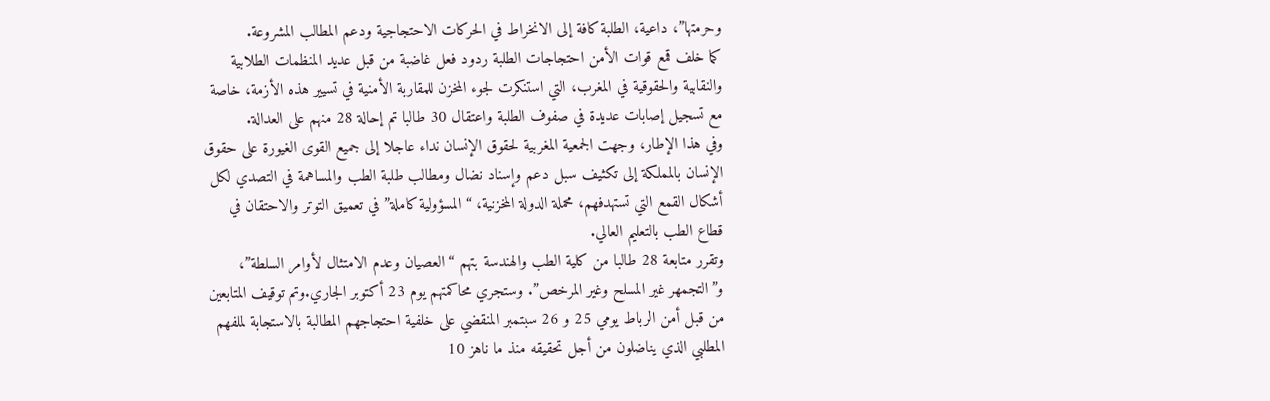وحرمتها”، داعية، الطلبة كافة إلى الانخراط في الحركات الاحتجاجية ودعم المطالب المشروعة.
كما خلف قمع قوات الأمن احتجاجات الطلبة ردود فعل غاضبة من قبل عديد المنظمات الطلابية والنقابية والحقوقية في المغرب، التي استنكرت لجوء المخزن للمقاربة الأمنية في تسيير هذه الأزمة، خاصة مع تسجيل إصابات عديدة في صفوف الطلبة واعتقال 30 طالبا تم إحالة 28 منهم على العدالة.
وفي هذا الإطار، وجهت الجمعية المغربية لحقوق الإنسان نداء عاجلا إلى جميع القوى الغيورة على حقوق الإنسان بالمملكة إلى تكثيف سبل دعم وإسناد نضال ومطالب طلبة الطب والمساهمة في التصدي لكل أشكال القمع التي تستهدفهم، محملة الدولة المخزنية، “المسؤولية كاملة” في تعميق التوتر والاحتقان في قطاع الطب بالتعليم العالي.
وتقرر متابعة 28 طالبا من كلية الطب والهندسة بتهم “العصيان وعدم الامتثال لأوامر السلطة”، و”التجمهر غير المسلح وغير المرخص”. وستجري محاكمتهم يوم 23 أكتوبر الجاري.وتم توقيف المتابعين من قبل أمن الرباط يومي 25 و 26 سبتمبر المنقضي على خلفية احتجاجهم المطالبة بالاستجابة لملفهم المطلبي الذي يناضلون من أجل تحقيقه منذ ما ناهز 10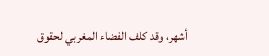أشهر، وقد كلف الفضاء المغربي لحقوق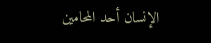الإنسان أحد المحامين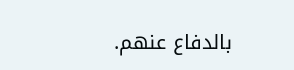بالدفاع عنهم.